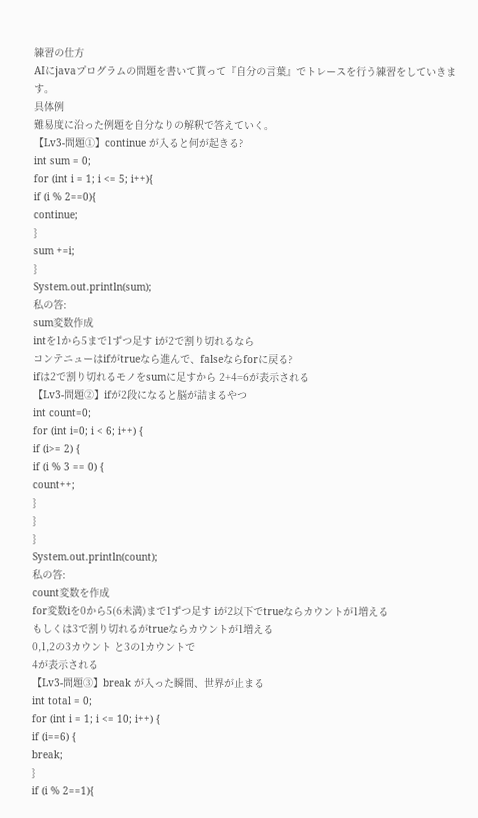練習の仕方
AIにjavaプログラムの問題を書いて貰って『自分の言葉』でトレースを行う練習をしていきます。
具体例
難易度に沿った例題を自分なりの解釈で答えていく。
【Lv3-問題①】continue が入ると何が起きる?
int sum = 0;
for (int i = 1; i <= 5; i++){
if (i % 2==0){
continue;
}
sum +=i;
}
System.out.println(sum);
私の答:
sum変数作成
intを1から5まで1ずつ足す iが2で割り切れるなら
コンテニューはifがtrueなら進んで、falseならforに戻る?
ifは2で割り切れるモノをsumに足すから 2+4=6が表示される
【Lv3-問題②】ifが2段になると脳が詰まるやつ
int count=0;
for (int i=0; i < 6; i++) {
if (i>= 2) {
if (i % 3 == 0) {
count++;
}
}
}
System.out.println(count);
私の答:
count変数を作成
for変数iを0から5(6未満)まで1ずつ足す iが2以下でtrueならカウントが1増える
もしくは3で割り切れるがtrueならカウントが1増える
0,1,2の3カウント と3の1カウントで
4が表示される
【Lv3-問題③】break が入った瞬間、世界が止まる
int total = 0;
for (int i = 1; i <= 10; i++) {
if (i==6) {
break;
}
if (i % 2==1){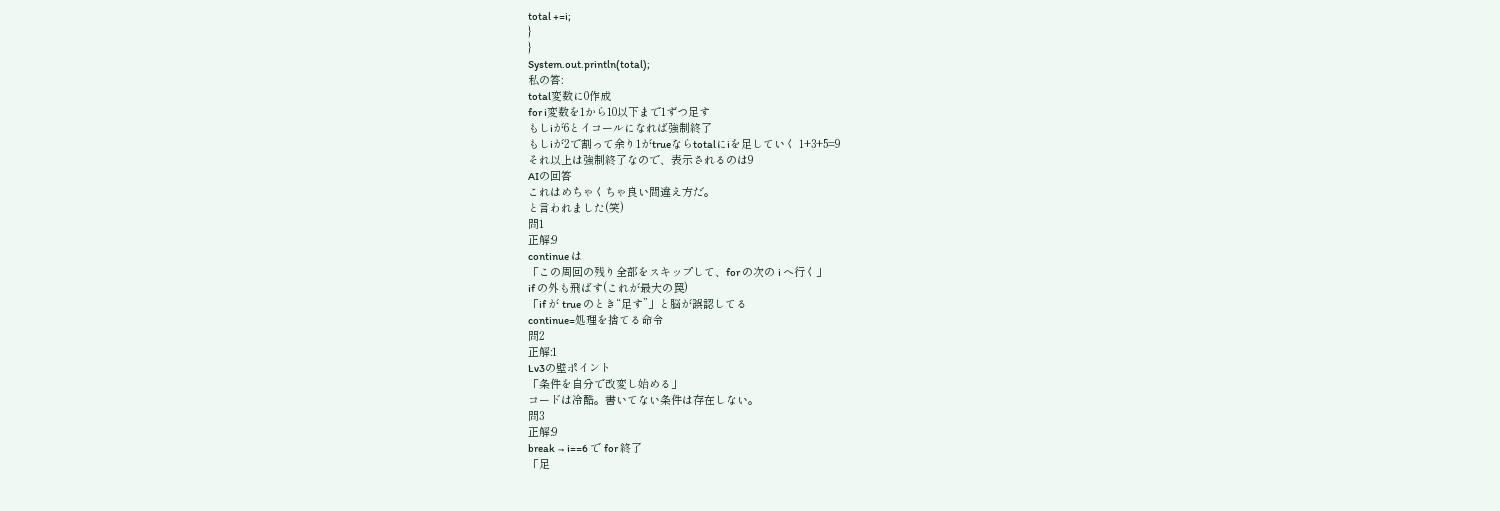total +=i;
}
}
System.out.println(total);
私の答:
total変数に0作成
for i変数を1から10以下まで1ずつ足す
もしiが6とイコールになれば強制終了
もしiが2で割って余り1がtrueならtotalにiを足していく 1+3+5=9
それ以上は強制終了なので、表示されるのは9
AIの回答
これはめちゃくちゃ良い間違え方だ。
と言われました(笑)
問1
正解:9
continue は
「この周回の残り全部をスキップして、for の次の i へ行く」
if の外も飛ばす(これが最大の罠)
「if が true のとき“足す”」と脳が誤認してる
continue=処理を捨てる命令
問2
正解:1
Lv3の壁ポイント
「条件を自分で改変し始める」
コードは冷酷。書いてない条件は存在しない。
問3
正解:9
break → i==6 で for 終了
「足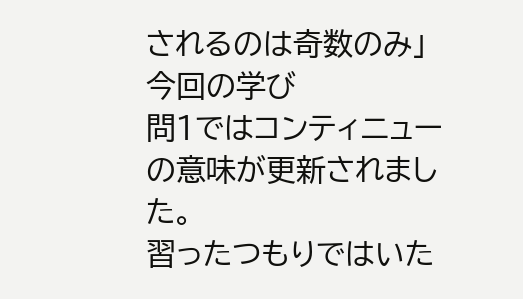されるのは奇数のみ」
今回の学び
問1ではコンティニューの意味が更新されました。
習ったつもりではいた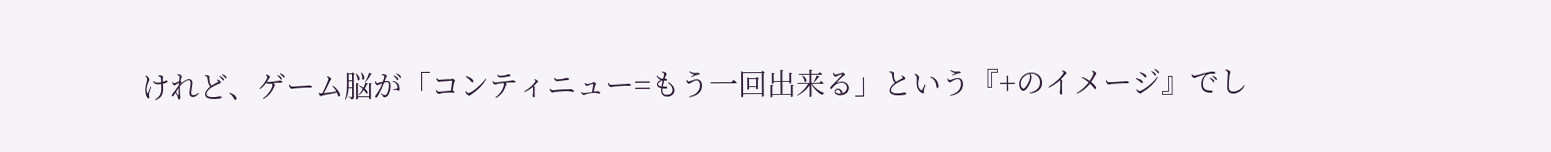けれど、ゲーム脳が「コンティニュー=もう一回出来る」という『+のイメージ』でし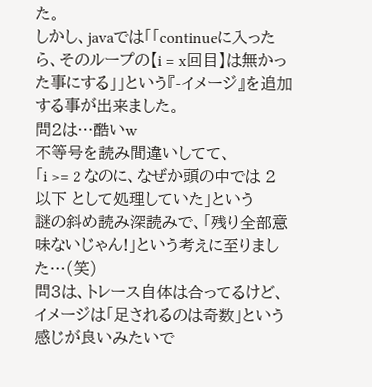た。
しかし、javaでは「「continueに入ったら、そのループの【i = x回目】は無かった事にする」」という『-イメージ』を追加する事が出来ました。
問2は…酷いw
不等号を読み間違いしてて、
「i >= 2 なのに、なぜか頭の中では 2以下 として処理していた」という
謎の斜め読み深読みで、「残り全部意味ないじゃん!」という考えに至りました…(笑)
問3は、トレース自体は合ってるけど、イメージは「足されるのは奇数」という感じが良いみたいで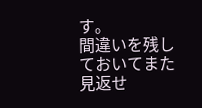す。
間違いを残しておいてまた見返せ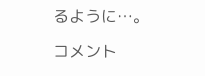るように…。

コメント